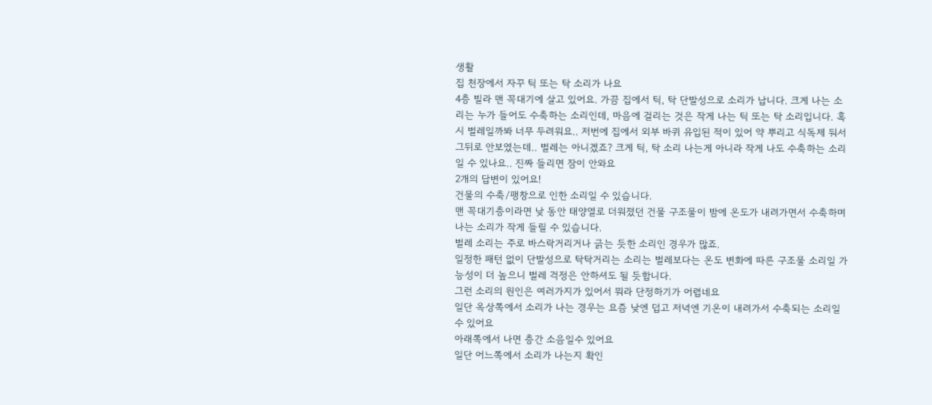생활
집 천장에서 자꾸 틱 또는 탁 소리가 나요
4층 빌라 맨 꼭대기에 살고 있어요. 가끔 집에서 틱, 탁 단발성으로 소리가 납니다. 크게 나는 소리는 누가 들어도 수축하는 소리인데, 마음에 걸리는 것은 작게 나는 틱 또는 탁 소리입니다. 혹시 벌레일까봐 너무 두려워요.. 저번에 집에서 외부 바퀴 유입된 적이 있어 약 뿌리고 식독제 둬서 그뒤로 안보였는데.. 벌레는 아니겠죠? 크게 틱, 탁 소리 나는게 아니라 작게 나도 수축하는 소리일 수 있나요.. 진짜 들리면 잠이 안와요
2개의 답변이 있어요!
건물의 수축/팽창으로 인한 소리일 수 있습니다.
맨 꼭대기층이라면 낮 동안 태양열로 더워졌던 건물 구조물이 밤에 온도가 내려가면서 수축하며 나는 소리가 작게 들릴 수 있습니다.
벌레 소리는 주로 바스락거리거나 긁는 듯한 소리인 경우가 많죠.
일정한 패턴 없이 단발성으로 탁탁거리는 소리는 벌레보다는 온도 변화에 따른 구조물 소리일 가능성이 더 높으니 벌레 걱정은 안하셔도 될 듯합니다.
그런 소리의 원인은 여러가지가 있어서 뭐라 단정하기가 어렵네요
일단 옥상쪽에서 소리가 나는 경우는 요즘 낮엔 덥고 저녁엔 기온이 내려가서 수축되는 소리일수 있어요
아래쪽에서 나면 층간 소음일수 있어요
일단 어느쪽에서 소리가 나는지 확인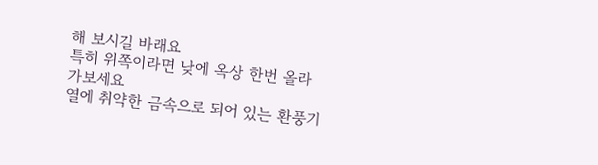해 보시길 바래요
특히 위쪽이라면 낮에 옥상 한번 올라 가보세요
열에 취약한 금속으로 되어 있는 환풍기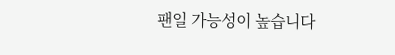팬일 가능성이 높습니다